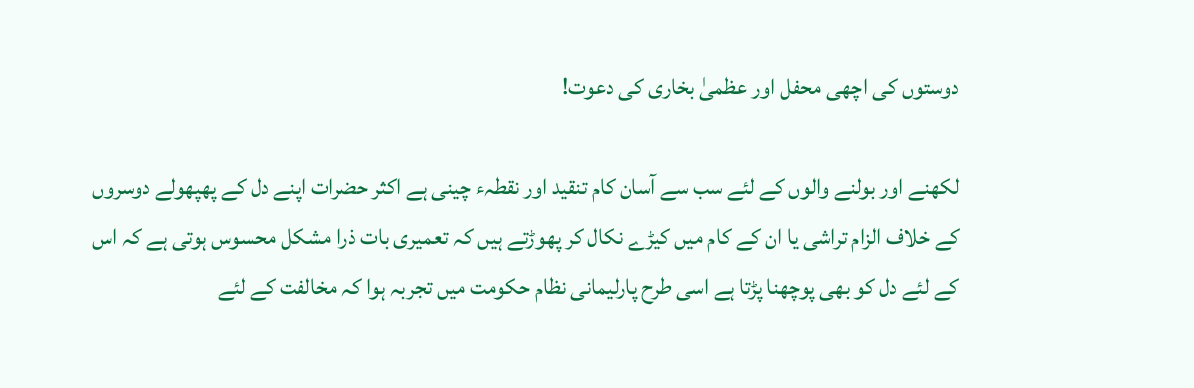دوستوں کی اچھی محفل اور عظمیٰ بخاری کی دعوت!

لکھنے اور بولنے والوں کے لئے سب سے آسان کام تنقید اور نقطہء چینی ہے اکثر حضرات اپنے دل کے پھپھولے دوسروں کے خلاف الزام تراشی یا ان کے کام میں کیڑے نکال کر پھوڑتے ہیں کہ تعمیری بات ذرا مشکل محسوس ہوتی ہے کہ اس کے لئے دل کو بھی پوچھنا پڑتا ہے اسی طرح پارلیمانی نظام حکومت میں تجربہ ہوا کہ مخالفت کے لئے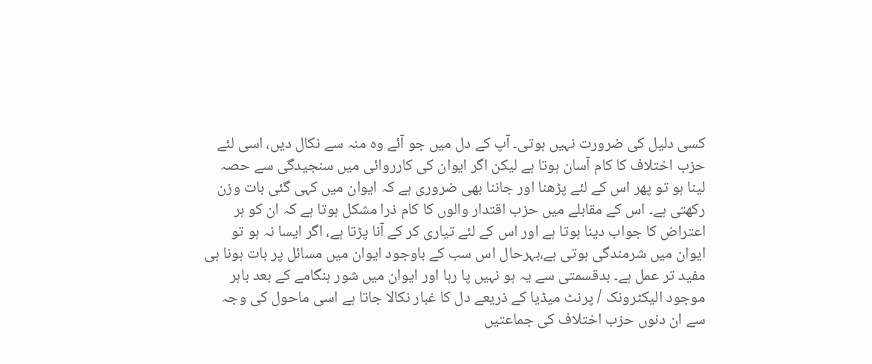کسی دلیل کی ضرورت نہیں ہوتی۔ آپ کے دل میں جو آئے وہ منہ سے نکال دیں، اسی لئے حزب اختلاف کا کام آسان ہوتا ہے لیکن اگر ایوان کی کارروائی میں سنجیدگی سے حصہ لینا ہو تو پھر اس کے لئے پڑھنا اور جاننا بھی ضروری ہے کہ ایوان میں کہی گئی بات وزن رکھتی ہے۔ اس کے مقابلے میں حزب اقتدار والوں کا کام ذرا مشکل ہوتا ہے کہ ان کو ہر اعتراض کا جواب دینا ہوتا ہے اور اس کے لئے تیاری کر کے آنا پڑتا ہے، اگر ایسا نہ ہو تو ایوان میں شرمندگی ہوتی ہے،بہرحال اس سب کے باوجود ایوان میں مسائل پر بات ہونا ہی مفید تر عمل ہے۔ بدقسمتی سے یہ ہو نہیں پا رہا اور ایوان میں شور ہنگامے کے بعد باہر موجود الیکٹرونک / پرنٹ میڈیا کے ذریعے دل کا غبار نکالا جاتا ہے اسی ماحول کی وجہ سے ان دنوں حزب اختلاف کی جماعتیں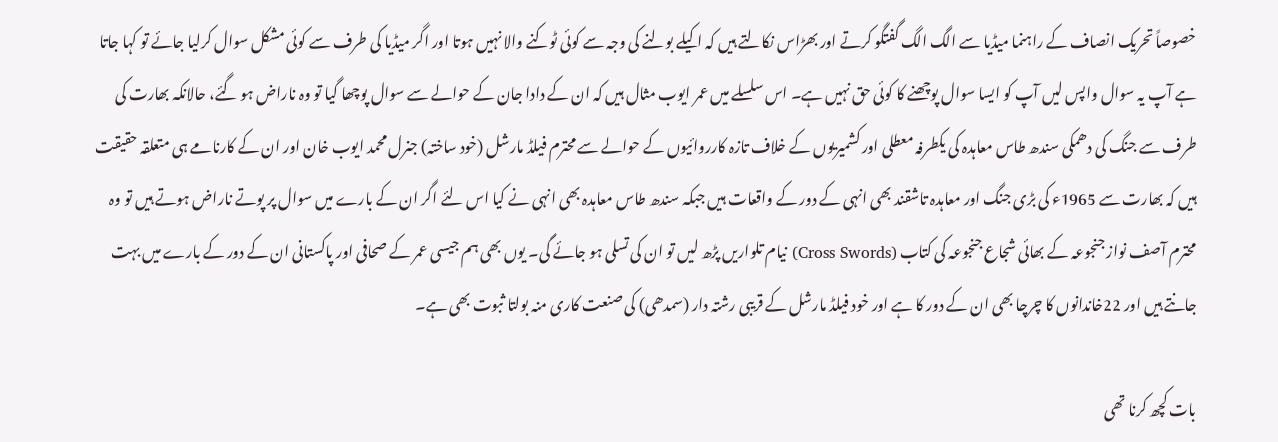خصوصاً تحریک انصاف کے راہنما میڈیا سے الگ الگ گفتگو کرتے اور بھڑاس نکالتے ہیں کہ اکیلے بولنے کی وجہ سے کوئی ٹوکنے والا نہیں ہوتا اور اگر میڈیا کی طرف سے کوئی مشکل سوال کرلیا جائے تو کہا جاتا ہے آپ یہ سوال واپس لیں آپ کو ایسا سوال پوچھنے کا کوئی حق نہیں ہے۔ اس سلسلے میں عمر ایوب مثال ہیں کہ ان کے دادا جان کے حوالے سے سوال پوچھا گیا تو وہ ناراض ہو گئے، حالانکہ بھارت کی طرف سے جنگ کی دھمکی سندھ طاس معاہدہ کی یکطرفہ معطلی اور کشمیریوں کے خلاف تازہ کارروائیوں کے حوالے سے محترم فیلڈ مارشل (خود ساختہ) جنرل محمد ایوب خان اور ان کے کارنامے ہی متعلقہ حقیقت ہیں کہ بھارت سے 1965ء کی بڑی جنگ اور معاہدہ تاشقند بھی انہی کے دور کے واقعات ہیں جبکہ سندھ طاس معاہدہ بھی انہی نے کیا اس لئے اگر ان کے بارے میں سوال پر پوتے ناراض ہوتے ہیں تو وہ محترم آصف نواز جنجوعہ کے بھائی شجاع جنجوعہ کی کتاب (Cross Swords) نیام تلواریں پڑھ لیں تو ان کی تسلی ہو جائے گی۔ یوں بھی ہم جیسی عمر کے صحافی اور پاکستانی ان کے دور کے بارے میں بہت جانتے ہیں اور 22خاندانوں کا چرچا بھی ان کے دور کا ہے اور خود فیلڈ مارشل کے قریبی رشتہ دار (سمدھی) کی صنعت کاری منہ بولتا ثبوت بھی ہے۔

بات کچھ کرنا تھی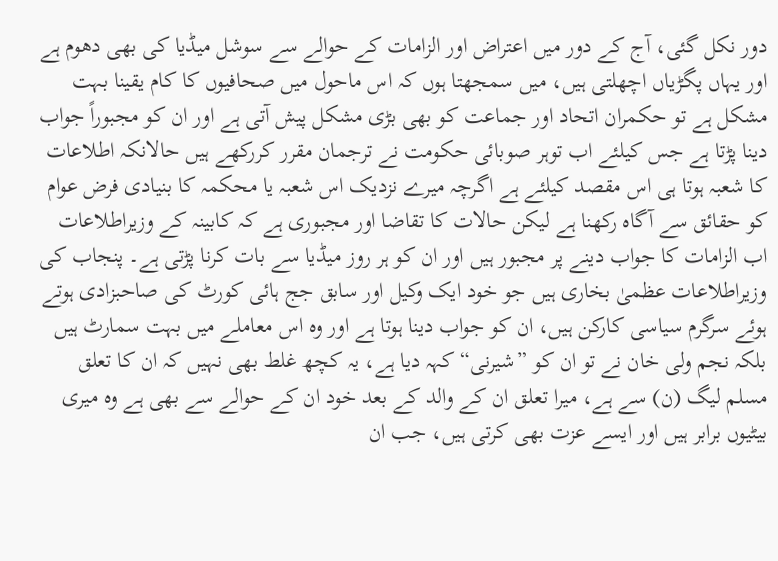دور نکل گئی، آج کے دور میں اعتراض اور الزامات کے حوالے سے سوشل میڈیا کی بھی دھوم ہے اور یہاں پگڑیاں اچھلتی ہیں، میں سمجھتا ہوں کہ اس ماحول میں صحافیوں کا کام یقینا بہت مشکل ہے تو حکمران اتحاد اور جماعت کو بھی بڑی مشکل پیش آتی ہے اور ان کو مجبوراً جواب دینا پڑتا ہے جس کیلئے اب توہر صوبائی حکومت نے ترجمان مقرر کررکھے ہیں حالانکہ اطلاعات کا شعبہ ہوتا ہی اس مقصد کیلئے ہے اگرچہ میرے نزدیک اس شعبہ یا محکمہ کا بنیادی فرض عوام کو حقائق سے آگاہ رکھنا ہے لیکن حالات کا تقاضا اور مجبوری ہے کہ کابینہ کے وزیراطلاعات اب الزامات کا جواب دینے پر مجبور ہیں اور ان کو ہر روز میڈیا سے بات کرنا پڑتی ہے۔ پنجاب کی وزیراطلاعات عظمیٰ بخاری ہیں جو خود ایک وکیل اور سابق جج ہائی کورٹ کی صاحبزادی ہوتے ہوئے سرگرم سیاسی کارکن ہیں، ان کو جواب دینا ہوتا ہے اور وہ اس معاملے میں بہت سمارٹ ہیں بلکہ نجم ولی خان نے تو ان کو ”شیرنی“ کہہ دیا ہے، یہ کچھ غلط بھی نہیں کہ ان کا تعلق مسلم لیگ (ن) سے ہے، میرا تعلق ان کے والد کے بعد خود ان کے حوالے سے بھی ہے وہ میری بیٹیوں برابر ہیں اور ایسے عزت بھی کرتی ہیں، جب ان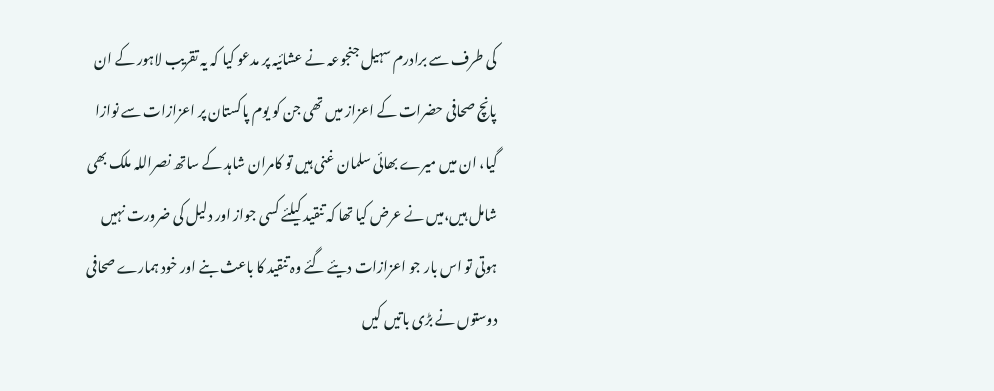کی طرف سے برادرم سہیل جنجوعہ نے عشائیہ پر مدعو کیا کہ یہ تقریب لاہور کے ان پانچ صحافی حضرات کے اعزاز میں تھی جن کو یوم پاکستان پر اعزازات سے نوازا گیا، ان میں میرے بھائی سلمان غنی ہیں تو کامران شاہد کے ساتھ نصراللہ ملک بھی شامل ہیں،میں نے عرض کیا تھا کہ تنقید کیلئے کسی جواز اور دلیل کی ضرورت نہیں ہوتی تو اس بار جو اعزازات دیئے گئے وہ تنقید کا باعث بنے اور خود ہمارے صحافی دوستوں نے بڑی باتیں کیں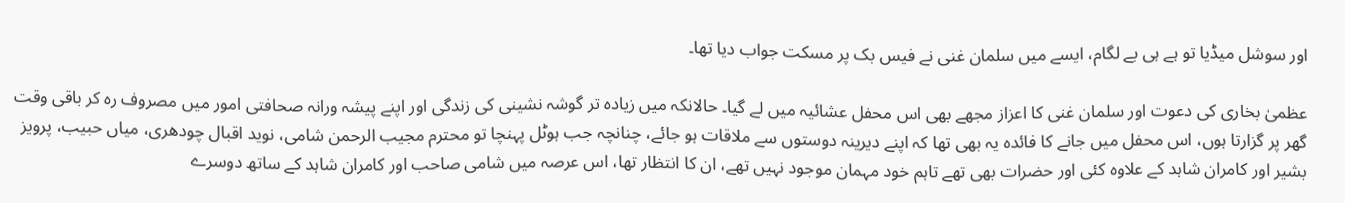اور سوشل میڈیا تو ہے ہی بے لگام، ایسے میں سلمان غنی نے فیس بک پر مسکت جواب دیا تھا۔

عظمیٰ بخاری کی دعوت اور سلمان غنی کا اعزاز مجھے بھی اس محفل عشائیہ میں لے گیا۔ حالانکہ میں زیادہ تر گوشہ نشینی کی زندگی اور اپنے پیشہ ورانہ صحافتی امور میں مصروف رہ کر باقی وقت گھر پر گزارتا ہوں، اس محفل میں جانے کا فائدہ یہ بھی تھا کہ اپنے دیرینہ دوستوں سے ملاقات ہو جائے، چنانچہ جب ہوٹل پہنچا تو محترم مجیب الرحمن شامی، نوید اقبال چودھری، میاں حبیب، پرویز بشیر اور کامران شاہد کے علاوہ کئی اور حضرات بھی تھے تاہم خود مہمان موجود نہیں تھے، ان کا انتظار تھا، اس عرصہ میں شامی صاحب اور کامران شاہد کے ساتھ دوسرے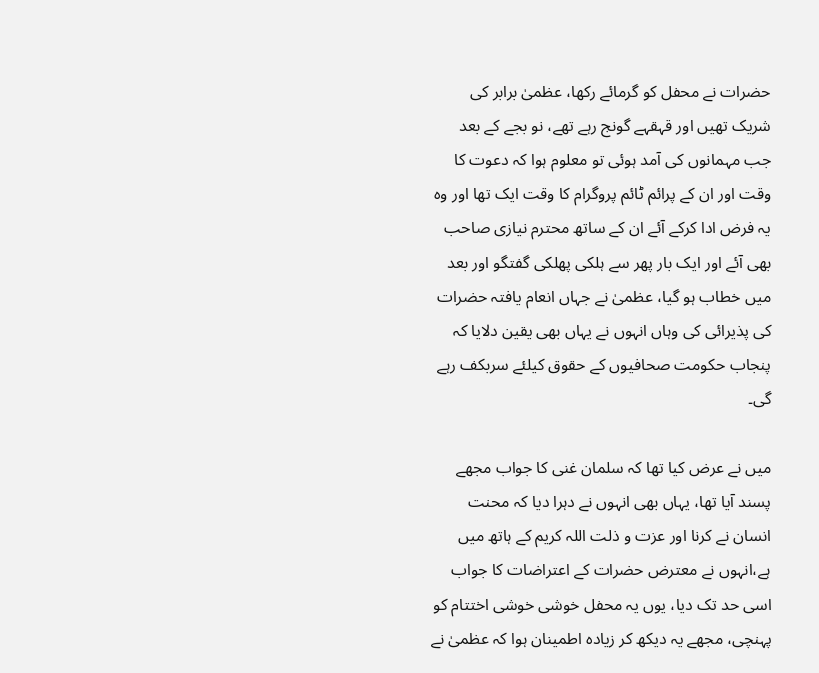حضرات نے محفل کو گرمائے رکھا، عظمیٰ برابر کی شریک تھیں اور قہقہے گونج رہے تھے، نو بجے کے بعد جب مہمانوں کی آمد ہوئی تو معلوم ہوا کہ دعوت کا وقت اور ان کے پرائم ٹائم پروگرام کا وقت ایک تھا اور وہ یہ فرض ادا کرکے آئے ان کے ساتھ محترم نیازی صاحب بھی آئے اور ایک بار پھر سے ہلکی پھلکی گفتگو اور بعد میں خطاب ہو گیا، عظمیٰ نے جہاں انعام یافتہ حضرات کی پذیرائی کی وہاں انہوں نے یہاں بھی یقین دلایا کہ پنجاب حکومت صحافیوں کے حقوق کیلئے سربکف رہے گی۔

میں نے عرض کیا تھا کہ سلمان غنی کا جواب مجھے پسند آیا تھا، یہاں بھی انہوں نے دہرا دیا کہ محنت انسان نے کرنا اور عزت و ذلت اللہ کریم کے ہاتھ میں ہے،انہوں نے معترض حضرات کے اعتراضات کا جواب اسی حد تک دیا، یوں یہ محفل خوشی خوشی اختتام کو پہنچی، مجھے یہ دیکھ کر زیادہ اطمینان ہوا کہ عظمیٰ نے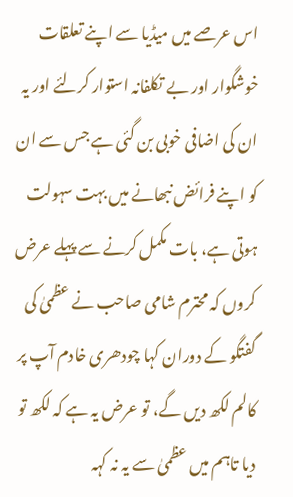اس عرصے میں میڈیا سے اپنے تعلقات خوشگوار اور بے تکلفانہ استوار کرلئے اور یہ ان کی اضافی خوبی بن گئی ہے جس سے ان کو اپنے فرائض نبھانے میں بہت سہولت ہوتی ہے، بات مکمل کرنے سے پہلے عرض کروں کہ محترم شامی صاحب نے عظمیٰ کی گفتگو کے دوران کہا چودھری خادم آپ پر کالم لکھ دیں گے، تو عرض یہ ہے کہ لکھ تو دیا تاہم میں عظمیٰ سے یہ نہ کہہ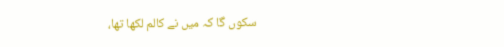سکوں گا کہ میں نے کالم لکھا تھا،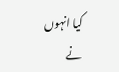کیا انہوں نے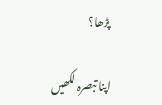پڑھا؟

اپنا تبصرہ لکھیں